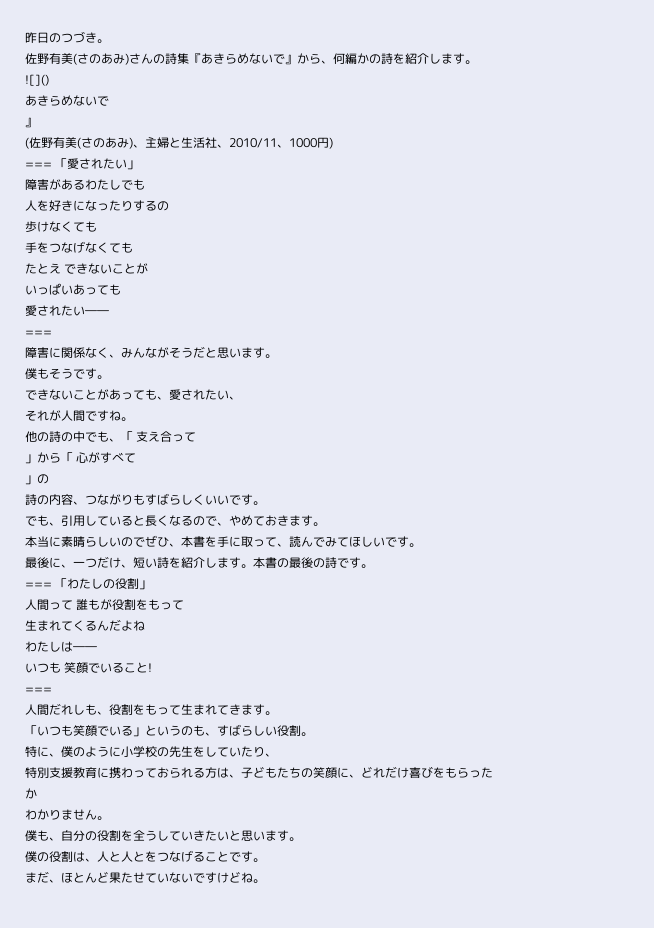昨日のつづき。
佐野有美(さのあみ)さんの詩集『あきらめないで』から、何編かの詩を紹介します。
![]()
あきらめないで
』
(佐野有美(さのあみ)、主婦と生活社、2010/11、1000円)
=== 「愛されたい」
障害があるわたしでも
人を好きになったりするの
歩けなくても
手をつなげなくても
たとえ できないことが
いっぱいあっても
愛されたい――
===
障害に関係なく、みんながそうだと思います。
僕もそうです。
できないことがあっても、愛されたい、
それが人間ですね。
他の詩の中でも、「 支え合って
」から「 心がすべて
」の
詩の内容、つながりもすばらしくいいです。
でも、引用していると長くなるので、やめておきます。
本当に素晴らしいのでぜひ、本書を手に取って、読んでみてほしいです。
最後に、一つだけ、短い詩を紹介します。本書の最後の詩です。
=== 「わたしの役割」
人間って 誰もが役割をもって
生まれてくるんだよね
わたしは――
いつも 笑顔でいること!
===
人間だれしも、役割をもって生まれてきます。
「いつも笑顔でいる」というのも、すばらしい役割。
特に、僕のように小学校の先生をしていたり、
特別支援教育に携わっておられる方は、子どもたちの笑顔に、どれだけ喜びをもらったか
わかりません。
僕も、自分の役割を全うしていきたいと思います。
僕の役割は、人と人とをつなげることです。
まだ、ほとんど果たせていないですけどね。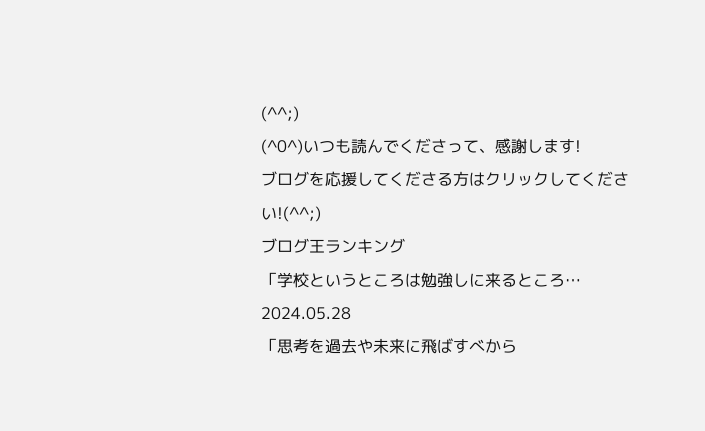(^^;)
(^0^)いつも読んでくださって、感謝します!
ブログを応援してくださる方はクリックしてください!(^^;)
ブログ王ランキング
「学校というところは勉強しに来るところ… 2024.05.28
「思考を過去や未来に飛ばすべから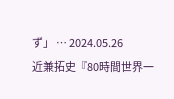ず」 … 2024.05.26
近兼拓史『80時間世界一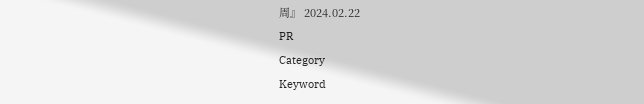周』 2024.02.22
PR
Category
Keyword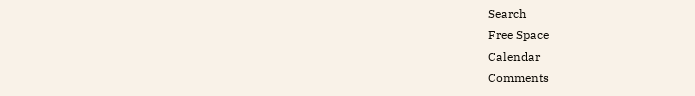Search
Free Space
Calendar
Comments